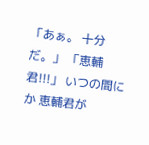「あぁ。 十分だ。」 「恵輔君!!!」 いつの間にか 恵輔君が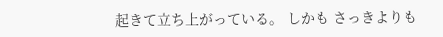起きて立ち上がっている。 しかも さっきよりも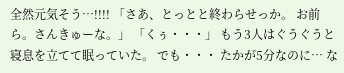全然元気そう…!!!! 「さあ、とっとと終わらせっか。 お前ら。さんきゅーな。」 「くぅ・・・」 もう3人はぐうぐうと 寝息を立てて眠っていた。 でも・・・ たかが5分なのに… な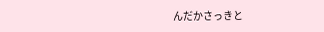んだかさっきと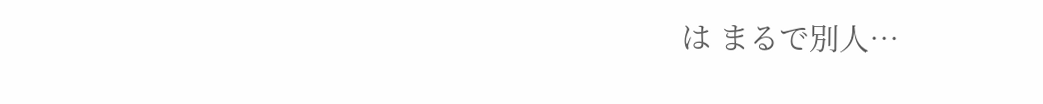は まるで別人…